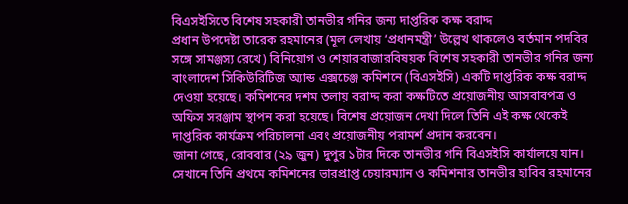বিএসইসিতে বিশেষ সহকারী তানভীর গনির জন্য দাপ্তরিক কক্ষ বরাদ্দ
প্রধান উপদেষ্টা তারেক রহমানের (মূল লেখায় ‘প্রধানমন্ত্রী’ উল্লেখ থাকলেও বর্তমান পদবির সঙ্গে সামঞ্জস্য রেখে) বিনিয়োগ ও শেয়ারবাজারবিষয়ক বিশেষ সহকারী তানভীর গনির জন্য বাংলাদেশ সিকিউরিটিজ অ্যান্ড এক্সচেঞ্জ কমিশনে (বিএসইসি) একটি দাপ্তরিক কক্ষ বরাদ্দ দেওয়া হয়েছে। কমিশনের দশম তলায় বরাদ্দ করা কক্ষটিতে প্রয়োজনীয় আসবাবপত্র ও অফিস সরঞ্জাম স্থাপন করা হয়েছে। বিশেষ প্রয়োজন দেখা দিলে তিনি এই কক্ষ থেকেই দাপ্তরিক কার্যক্রম পরিচালনা এবং প্রয়োজনীয় পরামর্শ প্রদান করবেন।
জানা গেছে, রোববার (২৯ জুন) দুপুর ১টার দিকে তানভীর গনি বিএসইসি কার্যালয়ে যান। সেখানে তিনি প্রথমে কমিশনের ভারপ্রাপ্ত চেয়ারম্যান ও কমিশনার তানভীর হাবিব রহমানের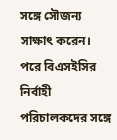সঙ্গে সৌজন্য সাক্ষাৎ করেন। পরে বিএসইসির নির্বাহী পরিচালকদের সঙ্গে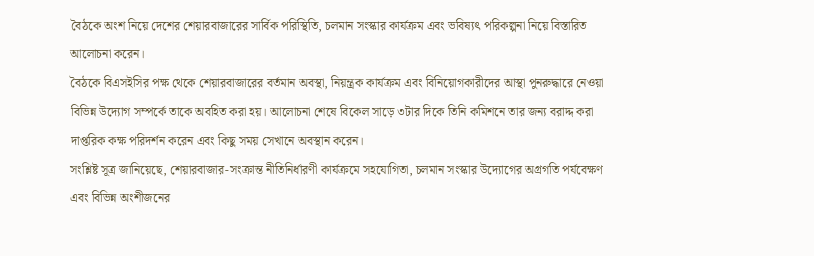বৈঠকে অংশ নিয়ে দেশের শেয়ারবাজারের সার্বিক পরিস্থিতি, চলমান সংস্কার কার্যক্রম এবং ভবিষ্যৎ পরিকল্পনা নিয়ে বিস্তারিত আলোচনা করেন।
বৈঠকে বিএসইসির পক্ষ থেকে শেয়ারবাজারের বর্তমান অবস্থা, নিয়ন্ত্রক কার্যক্রম এবং বিনিয়োগকারীদের আস্থা পুনরুদ্ধারে নেওয়া বিভিন্ন উদ্যোগ সম্পর্কে তাকে অবহিত করা হয়। আলোচনা শেষে বিকেল সাড়ে ৩টার দিকে তিনি কমিশনে তার জন্য বরাদ্দ করা দাপ্তরিক কক্ষ পরিদর্শন করেন এবং কিছু সময় সেখানে অবস্থান করেন।
সংশ্লিষ্ট সূত্র জানিয়েছে, শেয়ারবাজার-সংক্রান্ত নীতিনির্ধারণী কার্যক্রমে সহযোগিতা, চলমান সংস্কার উদ্যোগের অগ্রগতি পর্যবেক্ষণ এবং বিভিন্ন অংশীজনের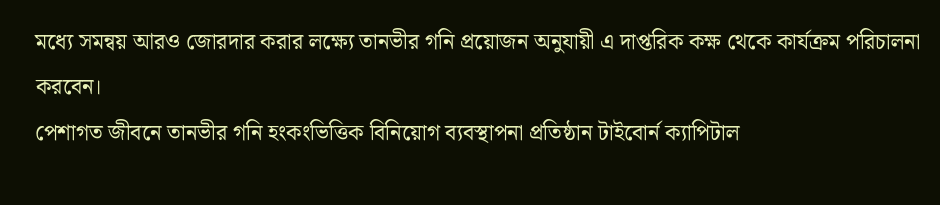মধ্যে সমন্বয় আরও জোরদার করার লক্ষ্যে তানভীর গনি প্রয়োজন অনুযায়ী এ দাপ্তরিক কক্ষ থেকে কার্যক্রম পরিচালনা করবেন।
পেশাগত জীবনে তানভীর গনি হংকংভিত্তিক বিনিয়োগ ব্যবস্থাপনা প্রতিষ্ঠান টাইবোর্ন ক্যাপিটাল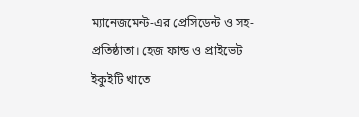ম্যানেজমেন্ট-এর প্রেসিডেন্ট ও সহ-প্রতিষ্ঠাতা। হেজ ফান্ড ও প্রাইভেট ইকুইটি খাতে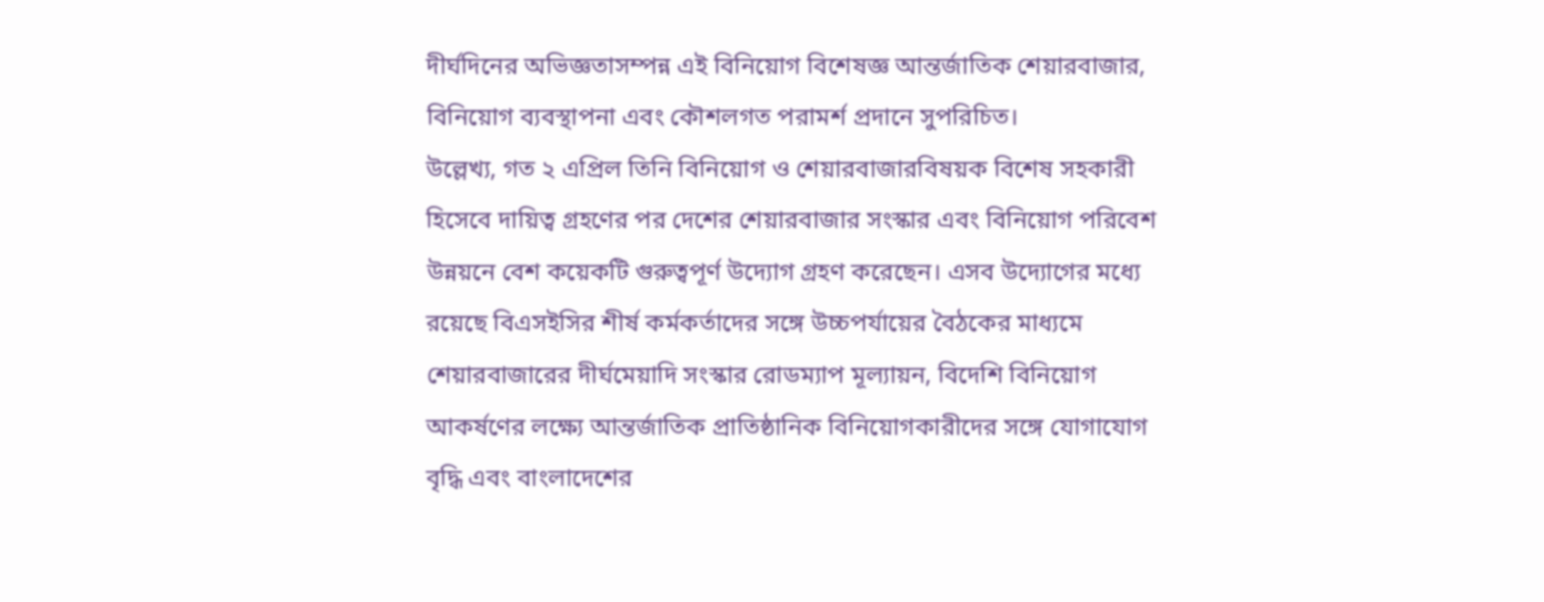দীর্ঘদিনের অভিজ্ঞতাসম্পন্ন এই বিনিয়োগ বিশেষজ্ঞ আন্তর্জাতিক শেয়ারবাজার, বিনিয়োগ ব্যবস্থাপনা এবং কৌশলগত পরামর্শ প্রদানে সুপরিচিত।
উল্লেখ্য, গত ২ এপ্রিল তিনি বিনিয়োগ ও শেয়ারবাজারবিষয়ক বিশেষ সহকারী হিসেবে দায়িত্ব গ্রহণের পর দেশের শেয়ারবাজার সংস্কার এবং বিনিয়োগ পরিবেশ উন্নয়নে বেশ কয়েকটি গুরুত্বপূর্ণ উদ্যোগ গ্রহণ করেছেন। এসব উদ্যোগের মধ্যে রয়েছে বিএসইসির শীর্ষ কর্মকর্তাদের সঙ্গে উচ্চপর্যায়ের বৈঠকের মাধ্যমে শেয়ারবাজারের দীর্ঘমেয়াদি সংস্কার রোডম্যাপ মূল্যায়ন, বিদেশি বিনিয়োগ আকর্ষণের লক্ষ্যে আন্তর্জাতিক প্রাতিষ্ঠানিক বিনিয়োগকারীদের সঙ্গে যোগাযোগ বৃদ্ধি এবং বাংলাদেশের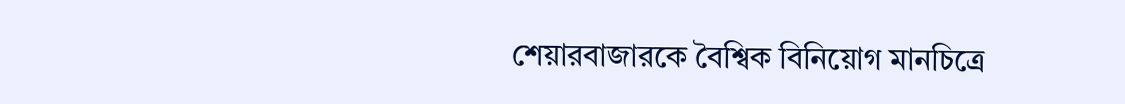শেয়ারবাজারকে বৈশ্বিক বিনিয়োগ মানচিত্রে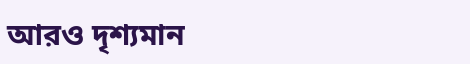আরও দৃশ্যমান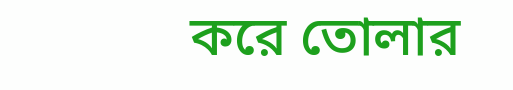করে তোলার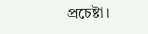প্রচেষ্টা।